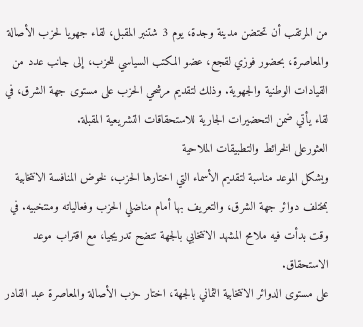من المرتقب أن تحتضن مدينة وجدة، يوم 3 شتنبر المقبل، لقاء جهويا لحزب الأصالة والمعاصرة، بحضور فوزي لقجع، عضو المكتب السياسي للحزب، إلى جانب عدد من القيادات الوطنية والجهوية. وذلك لتقديم مرشحي الحزب على مستوى جهة الشرق، في لقاء يأتي ضمن التحضيرات الجارية للاستحقاقات التشريعية المقبلة.
العثورعلى الخرائط والتطبيقات الملاحية
ويشكل الموعد مناسبة لتقديم الأسماء التي اختارها الحزب، لخوض المنافسة الانتخابية بمختلف دوائر جهة الشرق، والتعريف بها أمام مناضلي الحزب وفعالياته ومنتخبيه. في وقت بدأت فيه ملامح المشهد الانتخابي بالجهة تتضح تدريجيا، مع اقتراب موعد الاستحقاق.
على مستوى الدوائر الانتخابية الثماني بالجهة، اختار حزب الأصالة والمعاصرة عبد القادر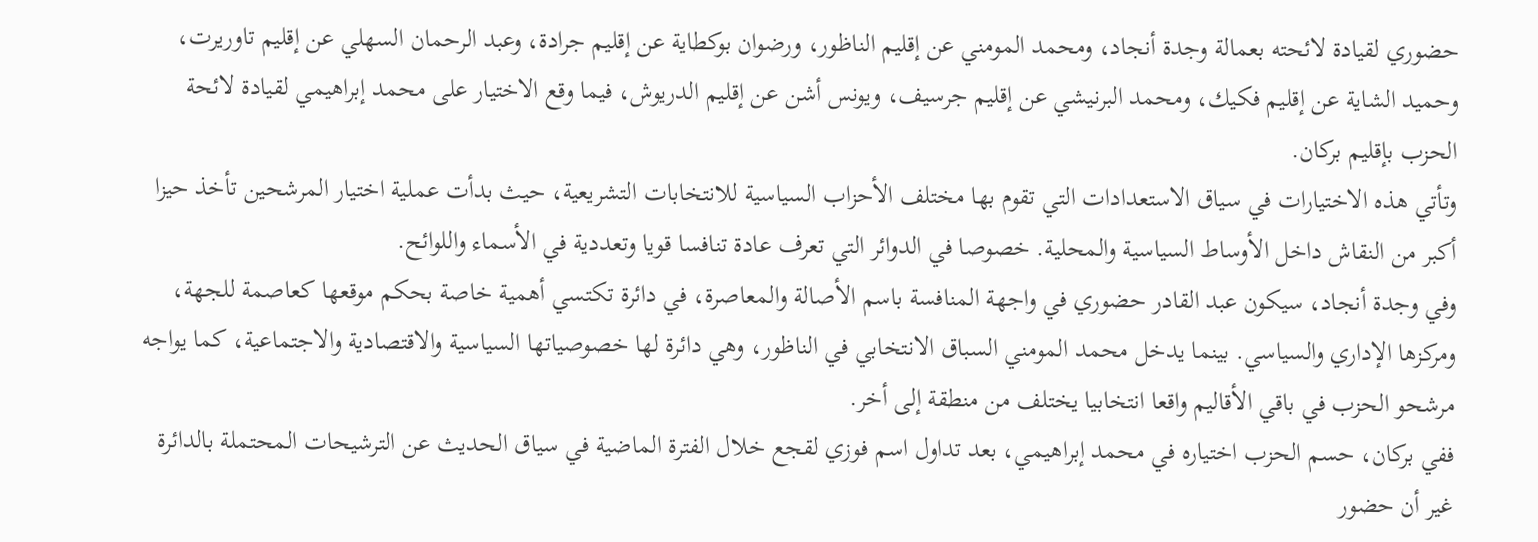حضوري لقيادة لائحته بعمالة وجدة أنجاد، ومحمد المومني عن إقليم الناظور، ورضوان بوكطاية عن إقليم جرادة، وعبد الرحمان السهلي عن إقليم تاوريرت، وحميد الشاية عن إقليم فكيك، ومحمد البرنيشي عن إقليم جرسيف، ويونس أشن عن إقليم الدريوش، فيما وقع الاختيار على محمد إبراهيمي لقيادة لائحة الحزب بإقليم بركان.
وتأتي هذه الاختيارات في سياق الاستعدادات التي تقوم بها مختلف الأحزاب السياسية للانتخابات التشريعية، حيث بدأت عملية اختيار المرشحين تأخذ حيزا أكبر من النقاش داخل الأوساط السياسية والمحلية. خصوصا في الدوائر التي تعرف عادة تنافسا قويا وتعددية في الأسماء واللوائح.
وفي وجدة أنجاد، سيكون عبد القادر حضوري في واجهة المنافسة باسم الأصالة والمعاصرة، في دائرة تكتسي أهمية خاصة بحكم موقعها كعاصمة للجهة، ومركزها الإداري والسياسي. بينما يدخل محمد المومني السباق الانتخابي في الناظور، وهي دائرة لها خصوصياتها السياسية والاقتصادية والاجتماعية، كما يواجه مرشحو الحزب في باقي الأقاليم واقعا انتخابيا يختلف من منطقة إلى أخر.
ففي بركان، حسم الحزب اختياره في محمد إبراهيمي، بعد تداول اسم فوزي لقجع خلال الفترة الماضية في سياق الحديث عن الترشيحات المحتملة بالدائرة غير أن حضور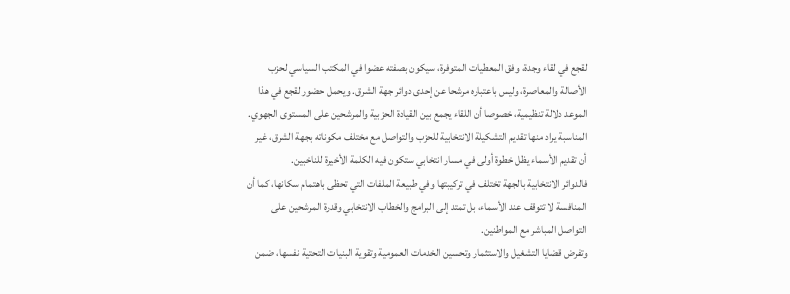لقجع في لقاء وجدة، وفق المعطيات المتوفرة، سيكون بصفته عضوا في المكتب السياسي لحزب الأصالة والمعاصرة، وليس باعتباره مرشحا عن إحدى دوائر جهة الشرق. ويحمل حضور لقجع في هذا الموعد دلالة تنظيمية، خصوصا أن اللقاء يجمع بين القيادة الحزبية والمرشحين على المستوى الجهوي. المناسبة يراد منها تقديم التشكيلة الانتخابية للحزب والتواصل مع مختلف مكوناته بجهة الشرق، غير أن تقديم الأسماء يظل خطوة أولى في مسار انتخابي ستكون فيه الكلمة الأخيرة للناخبين.
فالدوائر الانتخابية بالجهة تختلف في تركيبتها وفي طبيعة الملفات التي تحظى باهتمام سكانها، كما أن المنافسة لا تتوقف عند الأسماء، بل تمتد إلى البرامج والخطاب الانتخابي وقدرة المرشحين على التواصل المباشر مع المواطنين.
وتفرض قضايا التشغيل والاستثمار وتحسين الخدمات العمومية وتقوية البنيات التحتية نفسها، ضمن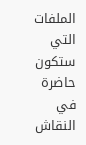الملفات التي ستكون حاضرة في النقاش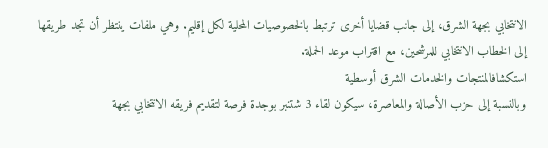الانتخابي بجهة الشرق، إلى جانب قضايا أخرى ترتبط بالخصوصيات المحلية لكل إقليم. وهي ملفات ينتظر أن تجد طريقها إلى الخطاب الانتخابي للمرشحين، مع اقتراب موعد الحملة.
استكشافالمنتجات والخدمات الشرق أوسطية
وبالنسبة إلى حزب الأصالة والمعاصرة، سيكون لقاء 3 شتنبر بوجدة فرصة لتقديم فريقه الانتخابي بجهة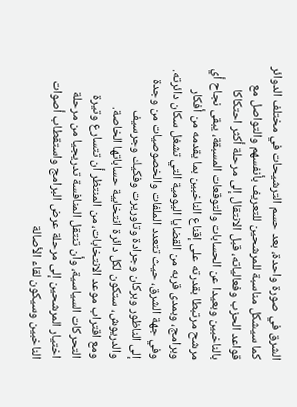الشرق في صورة واحدة، بعد حسم الترشيحات في مختلف الدوائر كما سيشكل مناسبة للمرشحين للتعريف بأنفسهم والتواصل مع قواعد الحزب وفعالياته، قبل الانتقال إلى مرحلة أكثر احتكاكا بالناخبين وبعيدا عن الحسابات والتوقعات المسبقة، يبقى نجاح أي مرشح مرتبطا بقدرته على إقناع الناخبين بما يقدمه من أفكار وبرامج، وبمدى قربه من القضايا اليومية التي تشغل سكان دائرته.
وفي جهة الشرق، حيث تتعدد الملفات والخصوصيات من وجدة إلى الناظور وبركان وجرادة وتاوريرت وفكيك وجرسيف والدريوش، ستكون لكل دائرة انتخابية حساباتها الخاصة.
ومع اقتراب موعد الانتخابات، من المنتظر أن تتسارع وتيرة التحركات السياسية، وأن تنتقل المنافسة تدريجيا من مرحلة اختيار المرشحين إلى مرحلة عرض البرامج واستقطاب أصوات الناخبين وسيكون لقاء الأصالة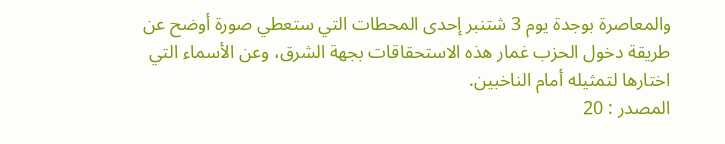والمعاصرة بوجدة يوم 3 شتنبر إحدى المحطات التي ستعطي صورة أوضح عن طريقة دخول الحزب غمار هذه الاستحقاقات بجهة الشرق، وعن الأسماء التي اختارها لتمثيله أمام الناخبين.
المصدر : 20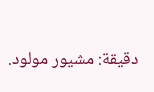دقيقة: مشيور مولود.